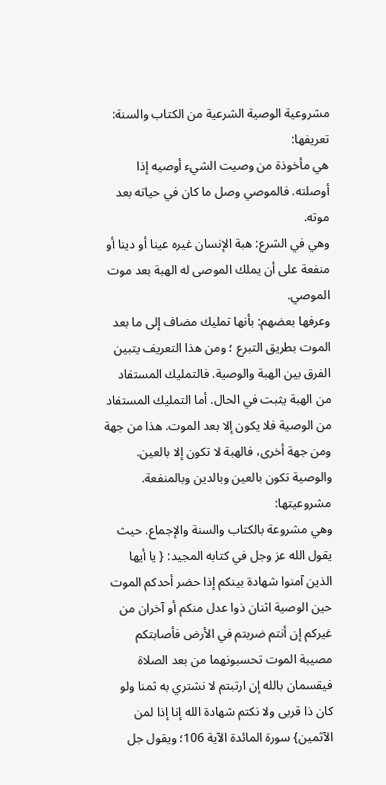مشروعية الوصية الشرعية من الكتاب والسنة:
تعريفها:
هي مأخوذة من وصيت الشيء أوصيه إذا أوصلته. فالموصي وصل ما كان في حياته بعد موته.
وهي في الشرع: هبة الإنسان غيره عينا أو دينا أو منفعة على أن يملك الموصى له الهبة بعد موت الموصي.
وعرفها بعضهم: بأنها تمليك مضاف إلى ما بعد الموت بطريق التبرع ؛ ومن هذا التعريف يتبين الفرق بين الهبة والوصية. فالتمليك المستفاد من الهبة يثبت في الحال. أما التمليك المستفاد من الوصية فلا يكون إلا بعد الموت. هذا من جهة ومن جهة أخرى، فالهبة لا تكون إلا بالعين. والوصية تكون بالعين وبالدين وبالمنفعة.
مشروعيتها:
وهي مشروعة بالكتاب والسنة والإجماع. حيث يقول الله عز وجل في كتابه المجيد: { يا أيها الذين آمنوا شهادة بينكم إذا حضر أحدكم الموت حين الوصية اثنان ذوا عدل منكم أو آخران من غيركم إن أنتم ضربتم في الأرض فأصابتكم مصيبة الموت تحسبونهما من بعد الصلاة فيقسمان بالله إن ارتبتم لا نشتري به ثمنا ولو كان ذا قربى ولا نكتم شهادة الله إنا إذا لمن الآثمين} سورة المائدة الآية 106؛ ويقول جل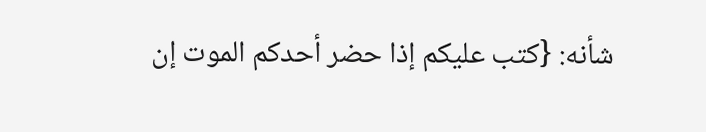شأنه: {كتب عليكم إذا حضر أحدكم الموت إن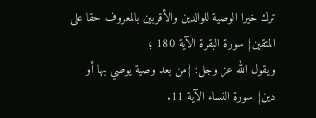ترك خيرا الوصية للوالدين والأقربين بالمعروف حقا على المتقين} سورة البقرة الآية 180 ؛
ويقول الله عز وجل: {من بعد وصية يوصي بها أو دين} سورة النساء الآية 11.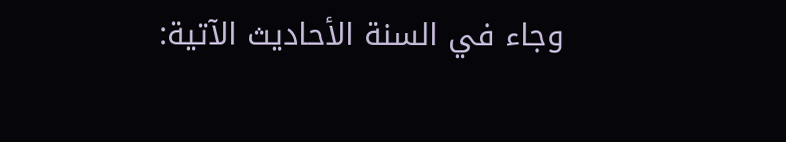وجاء في السنة الأحاديث الآتية: